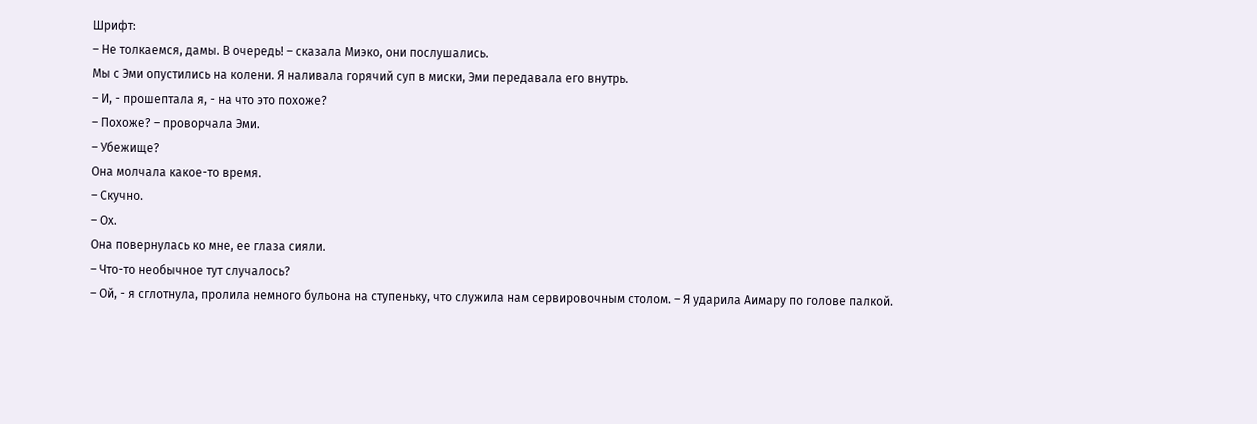Шрифт:
– Не толкаемся, дамы. В очередь! – сказала Миэко, они послушались.
Мы с Эми опустились на колени. Я наливала горячий суп в миски, Эми передавала его внутрь.
– И, - прошептала я, - на что это похоже?
– Похоже? – проворчала Эми.
– Убежище?
Она молчала какое-то время.
– Скучно.
– Ох.
Она повернулась ко мне, ее глаза сияли.
– Что-то необычное тут случалось?
– Ой, - я сглотнула, пролила немного бульона на ступеньку, что служила нам сервировочным столом. – Я ударила Аимару по голове палкой.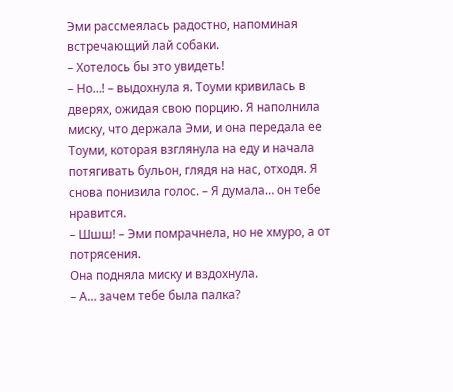Эми рассмеялась радостно, напоминая встречающий лай собаки.
– Хотелось бы это увидеть!
– Но…! – выдохнула я. Тоуми кривилась в дверях, ожидая свою порцию. Я наполнила миску, что держала Эми, и она передала ее Тоуми, которая взглянула на еду и начала потягивать бульон, глядя на нас, отходя. Я снова понизила голос. – Я думала… он тебе нравится.
– Шшш! – Эми помрачнела, но не хмуро, а от потрясения.
Она подняла миску и вздохнула.
– А… зачем тебе была палка?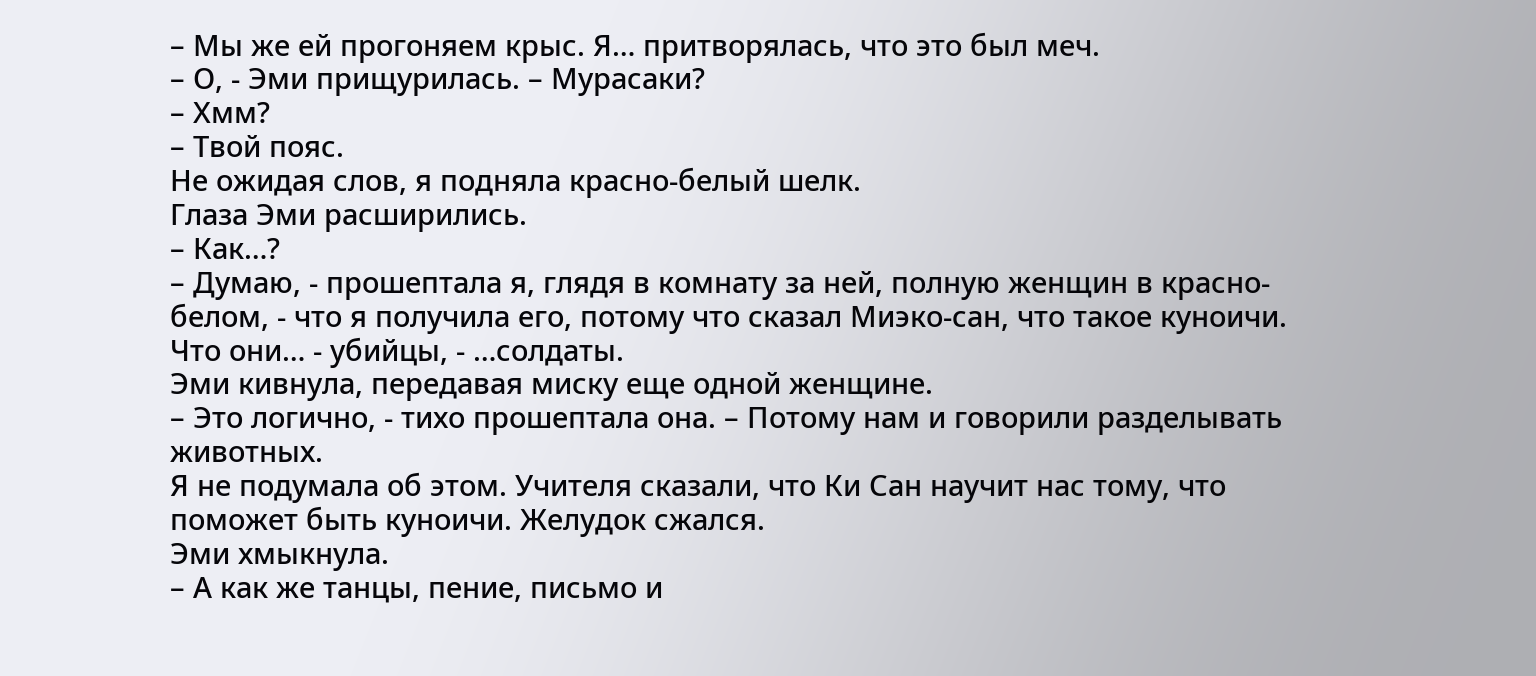– Мы же ей прогоняем крыс. Я… притворялась, что это был меч.
– О, - Эми прищурилась. – Мурасаки?
– Хмм?
– Твой пояс.
Не ожидая слов, я подняла красно-белый шелк.
Глаза Эми расширились.
– Как…?
– Думаю, - прошептала я, глядя в комнату за ней, полную женщин в красно-белом, - что я получила его, потому что сказал Миэко-сан, что такое куноичи. Что они… - убийцы, - …солдаты.
Эми кивнула, передавая миску еще одной женщине.
– Это логично, - тихо прошептала она. – Потому нам и говорили разделывать животных.
Я не подумала об этом. Учителя сказали, что Ки Сан научит нас тому, что поможет быть куноичи. Желудок сжался.
Эми хмыкнула.
– А как же танцы, пение, письмо и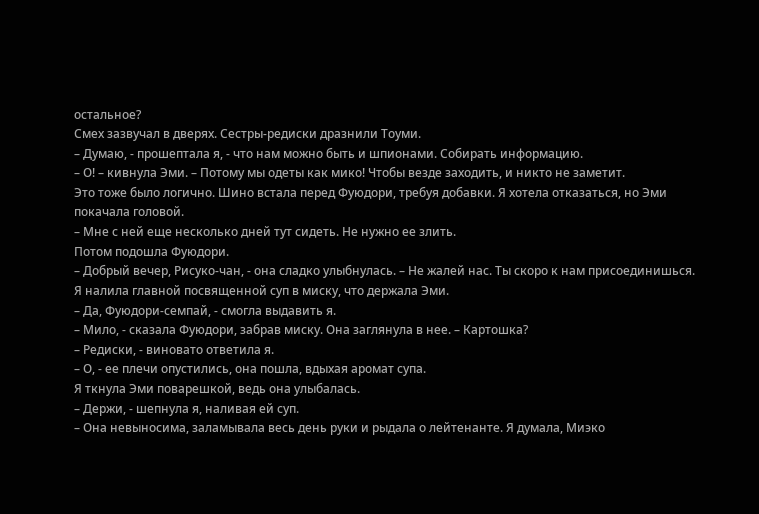остальное?
Смех зазвучал в дверях. Сестры-редиски дразнили Тоуми.
– Думаю, - прошептала я, - что нам можно быть и шпионами. Собирать информацию.
– О! – кивнула Эми. – Потому мы одеты как мико! Чтобы везде заходить, и никто не заметит.
Это тоже было логично. Шино встала перед Фуюдори, требуя добавки. Я хотела отказаться, но Эми покачала головой.
– Мне с ней еще несколько дней тут сидеть. Не нужно ее злить.
Потом подошла Фуюдори.
– Добрый вечер, Рисуко-чан, - она сладко улыбнулась. – Не жалей нас. Ты скоро к нам присоединишься.
Я налила главной посвященной суп в миску, что держала Эми.
– Да, Фуюдори-семпай, - смогла выдавить я.
– Мило, - сказала Фуюдори, забрав миску. Она заглянула в нее. – Картошка?
– Редиски, - виновато ответила я.
– О, - ее плечи опустились, она пошла, вдыхая аромат супа.
Я ткнула Эми поварешкой, ведь она улыбалась.
– Держи, - шепнула я, наливая ей суп.
– Она невыносима, заламывала весь день руки и рыдала о лейтенанте. Я думала, Миэко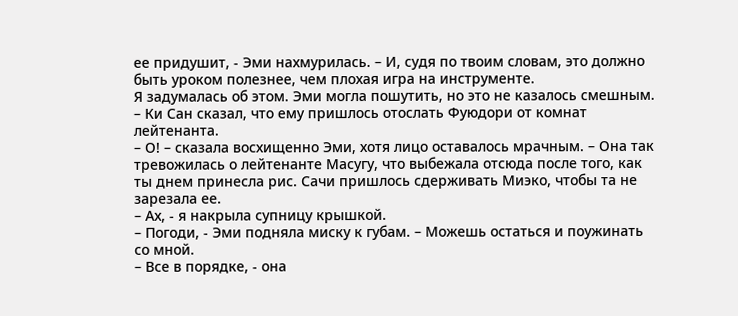ее придушит, - Эми нахмурилась. – И, судя по твоим словам, это должно быть уроком полезнее, чем плохая игра на инструменте.
Я задумалась об этом. Эми могла пошутить, но это не казалось смешным.
– Ки Сан сказал, что ему пришлось отослать Фуюдори от комнат лейтенанта.
– О! – сказала восхищенно Эми, хотя лицо оставалось мрачным. – Она так тревожилась о лейтенанте Масугу, что выбежала отсюда после того, как ты днем принесла рис. Сачи пришлось сдерживать Миэко, чтобы та не зарезала ее.
– Ах, - я накрыла супницу крышкой.
– Погоди, - Эми подняла миску к губам. – Можешь остаться и поужинать со мной.
– Все в порядке, - она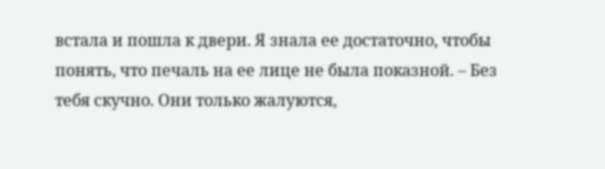встала и пошла к двери. Я знала ее достаточно, чтобы понять, что печаль на ее лице не была показной. – Без тебя скучно. Они только жалуются,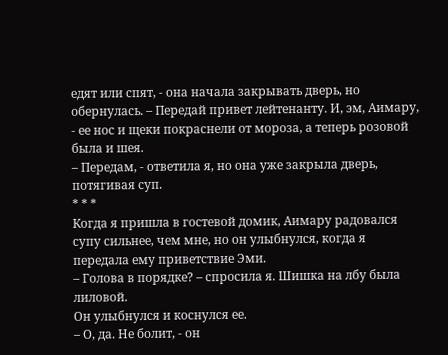едят или спят, - она начала закрывать дверь, но обернулась. – Передай привет лейтенанту. И, эм, Аимару, - ее нос и щеки покраснели от мороза, а теперь розовой была и шея.
– Передам, - ответила я, но она уже закрыла дверь, потягивая суп.
* * *
Когда я пришла в гостевой домик, Аимару радовался супу сильнее, чем мне, но он улыбнулся, когда я передала ему приветствие Эми.
– Голова в порядке? – спросила я. Шишка на лбу была лиловой.
Он улыбнулся и коснулся ее.
– О, да. Не болит, - он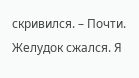скривился. – Почти.
Желудок сжался. Я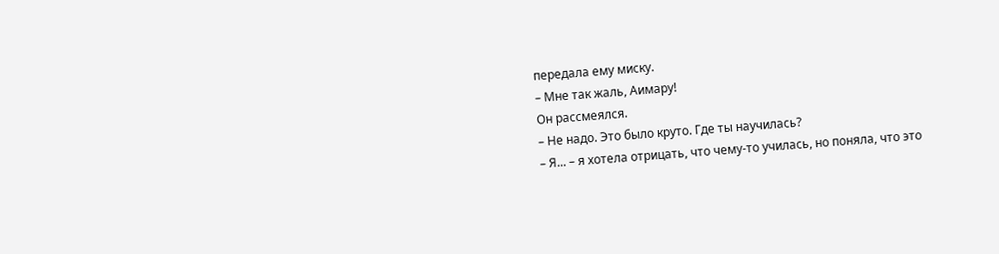передала ему миску.
– Мне так жаль, Аимару!
Он рассмеялся.
– Не надо. Это было круто. Где ты научилась?
– Я... – я хотела отрицать, что чему-то училась, но поняла, что это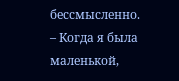бессмысленно. – Когда я была маленькой,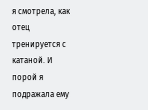я смотрела, как отец тренируется с катаной. И порой я подражала ему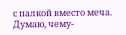с палкой вместо меча. Думаю, чему-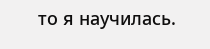то я научилась.